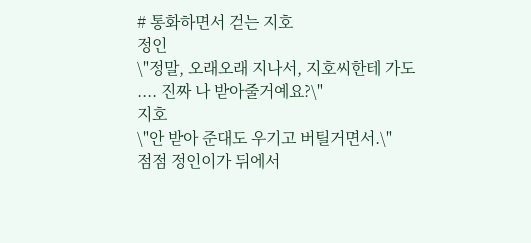# 통화하면서 걷는 지호
정인
\"정말, 오래오래 지나서, 지호씨한테 가도 .... 진짜 나 받아줄거예요?\"
지호
\"안 받아 준대도 우기고 버틸거면서.\"
점점 정인이가 뒤에서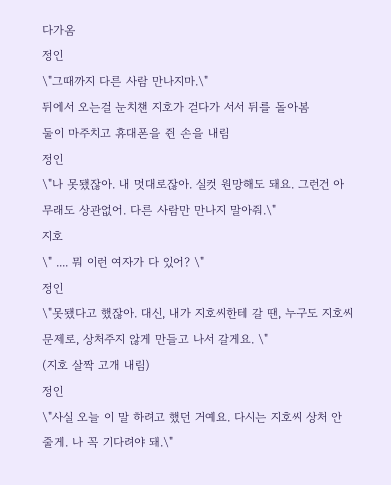다가옴
정인
\"그때까지 다른 사람 만나지마.\"
뒤에서 오는걸 눈치챈 지호가 걷다가 서서 뒤를 돌아봄
둘이 마주치고 휴대폰을 쥔 손을 내림
정인
\"나 못됐잖아. 내 멋대로잖아. 실컷 원망해도 돼요. 그런건 아무래도 상관없어. 다른 사람만 만나지 말아줘.\"
지호
\" .... 뭐 이런 여자가 다 있어? \"
정인
\"못됐다고 했잖아. 대신, 내가 지호씨한테 갈 땐, 누구도 지호씨 문제로, 상처주지 않게 만들고 나서 갈게요. \"
(지호 살짝 고개 내림)
정인
\"사실 오늘 이 말 하려고 했던 거예요. 다시는 지호씨 상처 안 줄게. 나 꼭 기다려야 돼.\"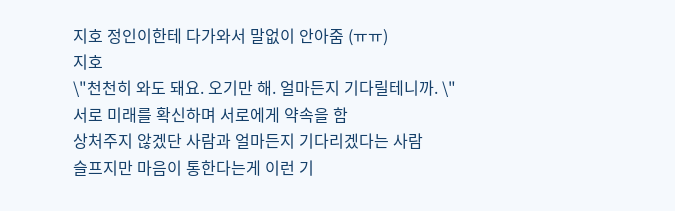지호 정인이한테 다가와서 말없이 안아줌 (ㅠㅠ)
지호
\"천천히 와도 돼요. 오기만 해. 얼마든지 기다릴테니까. \"
서로 미래를 확신하며 서로에게 약속을 함
상처주지 않겠단 사람과 얼마든지 기다리겠다는 사람
슬프지만 마음이 통한다는게 이런 기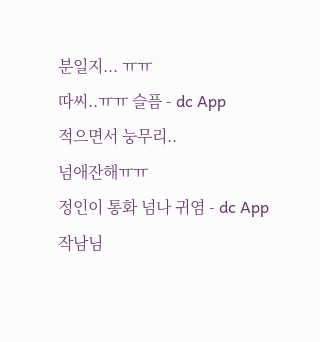분일지... ㅠㅠ
따씨..ㅠㅠ 슬픔 - dc App
적으면서 눙무리..
넘애잔해ㅠㅠ
정인이 통화 넘나 귀염 - dc App
작남님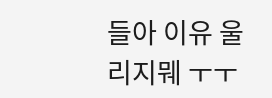들아 이유 울리지뭬 ㅜㅜ